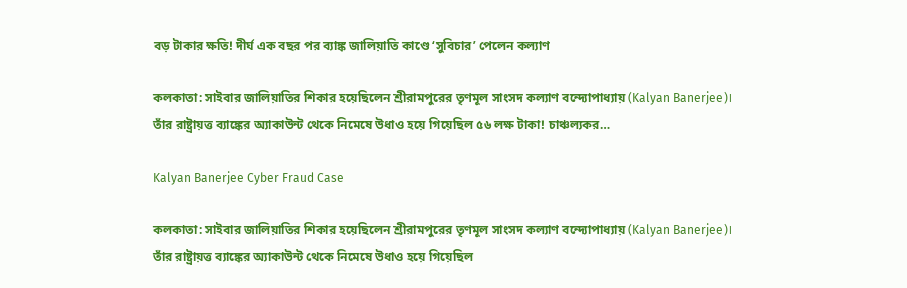বড় টাকার ক্ষতি! দীর্ঘ এক বছর পর ব্যাঙ্ক জালিয়াতি কাণ্ডে ‘সুবিচার’ পেলেন কল্যাণ

কলকাতা: সাইবার জালিয়াতির শিকার হয়েছিলেন শ্রীরামপুরের তৃণমূল সাংসদ কল্যাণ বন্দ্যোপাধ্যায় (Kalyan Banerjee)। তাঁর রাষ্ট্রায়ত্ত ব্যাঙ্কের অ্যাকাউন্ট থেকে নিমেষে উধাও হয়ে গিয়েছিল ৫৬ লক্ষ টাকা! চাঞ্চল্যকর…

Kalyan Banerjee Cyber Fraud Case

কলকাতা: সাইবার জালিয়াতির শিকার হয়েছিলেন শ্রীরামপুরের তৃণমূল সাংসদ কল্যাণ বন্দ্যোপাধ্যায় (Kalyan Banerjee)। তাঁর রাষ্ট্রায়ত্ত ব্যাঙ্কের অ্যাকাউন্ট থেকে নিমেষে উধাও হয়ে গিয়েছিল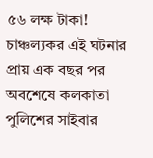৫৬ লক্ষ টাকা! চাঞ্চল্যকর এই ঘটনার প্রায় এক বছর পর অবশেষে কলকাতা পুলিশের সাইবার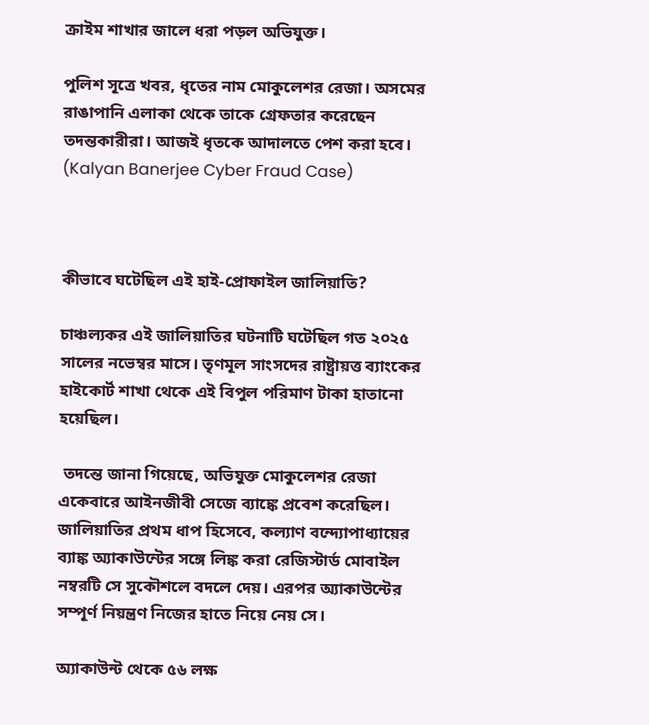ক্রাইম শাখার জালে ধরা পড়ল অভিযুক্ত।

পুলিশ সূত্রে খবর, ধৃতের নাম মোকুলেশর রেজা। অসমের রাঙাপানি এলাকা থেকে তাকে গ্রেফতার করেছেন তদন্তকারীরা। আজই ধৃতকে আদালতে পেশ করা হবে। (Kalyan Banerjee Cyber Fraud Case)



কীভাবে ঘটেছিল এই হাই-প্রোফাইল জালিয়াতি?

চাঞ্চল্যকর এই জালিয়াতির ঘটনাটি ঘটেছিল গত ২০২৫ সালের নভেম্বর মাসে। তৃণমূল সাংসদের রাষ্ট্রায়ত্ত ব্যাংকের হাইকোর্ট শাখা থেকে এই বিপুল পরিমাণ টাকা হাতানো হয়েছিল।

 তদন্তে জানা গিয়েছে, অভিযুক্ত মোকুলেশর রেজা একেবারে আইনজীবী সেজে ব্যাঙ্কে প্রবেশ করেছিল। জালিয়াতির প্রথম ধাপ হিসেবে, কল্যাণ বন্দ্যোপাধ্যায়ের ব্যাঙ্ক অ্যাকাউন্টের সঙ্গে লিঙ্ক করা রেজিস্টার্ড মোবাইল নম্বরটি সে সুকৌশলে বদলে দেয়। এরপর অ্যাকাউন্টের সম্পূর্ণ নিয়ন্ত্রণ নিজের হাতে নিয়ে নেয় সে।

অ্যাকাউন্ট থেকে ৫৬ লক্ষ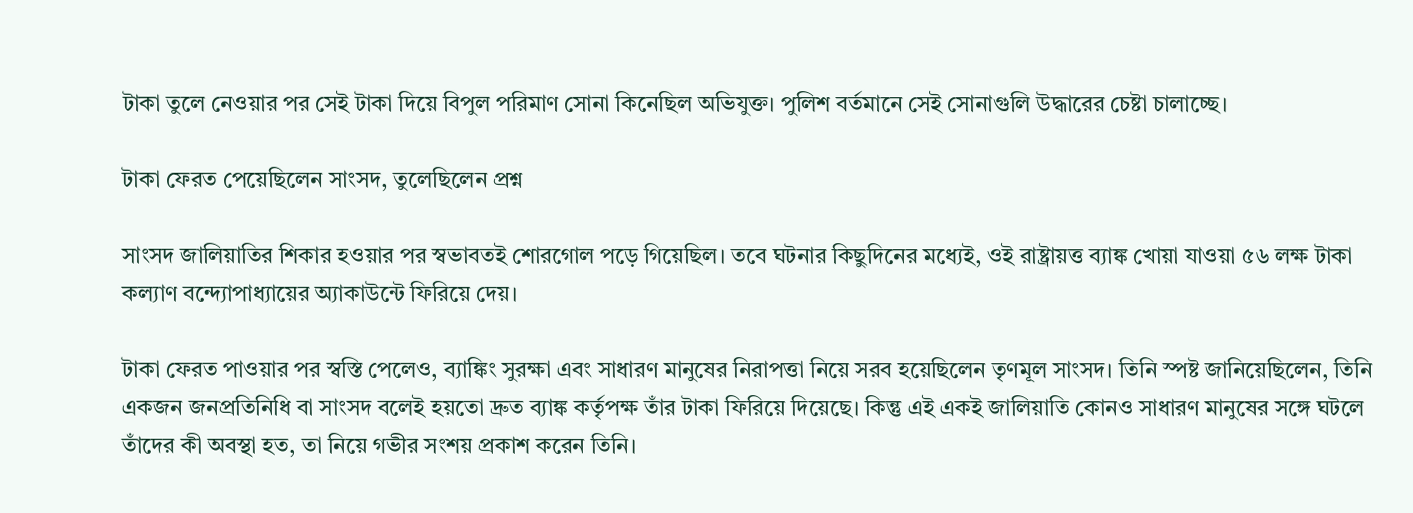টাকা তুলে নেওয়ার পর সেই টাকা দিয়ে বিপুল পরিমাণ সোনা কিনেছিল অভিযুক্ত। পুলিশ বর্তমানে সেই সোনাগুলি উদ্ধারের চেষ্টা চালাচ্ছে।

টাকা ফেরত পেয়েছিলেন সাংসদ, তুলেছিলেন প্রশ্ন

সাংসদ জালিয়াতির শিকার হওয়ার পর স্বভাবতই শোরগোল পড়ে গিয়েছিল। তবে ঘটনার কিছুদিনের মধ্যেই, ওই রাষ্ট্রায়ত্ত ব্যাঙ্ক খোয়া যাওয়া ৫৬ লক্ষ টাকা কল্যাণ বন্দ্যোপাধ্যায়ের অ্যাকাউন্টে ফিরিয়ে দেয়।

টাকা ফেরত পাওয়ার পর স্বস্তি পেলেও, ব্যাঙ্কিং সুরক্ষা এবং সাধারণ মানুষের নিরাপত্তা নিয়ে সরব হয়েছিলেন তৃণমূল সাংসদ। তিনি স্পষ্ট জানিয়েছিলেন, তিনি একজন জনপ্রতিনিধি বা সাংসদ বলেই হয়তো দ্রুত ব্যাঙ্ক কর্তৃপক্ষ তাঁর টাকা ফিরিয়ে দিয়েছে। কিন্তু এই একই জালিয়াতি কোনও সাধারণ মানুষের সঙ্গে ঘটলে তাঁদের কী অবস্থা হত, তা নিয়ে গভীর সংশয় প্রকাশ করেন তিনি।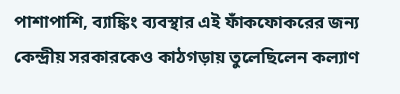পাশাপাশি, ব্যাঙ্কিং ব্যবস্থার এই ফাঁকফোকরের জন্য কেন্দ্রীয় সরকারকেও কাঠগড়ায় তুলেছিলেন কল্যাণ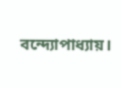বন্দ্যোপাধ্যায়।